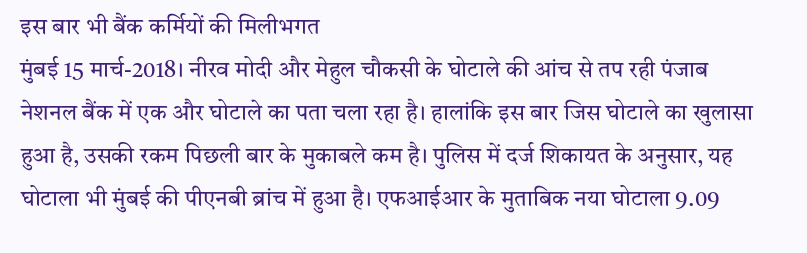इस बार भी बैंक कर्मियों की मिलीभगत
मुंबई 15 मार्च-2018। नीरव मोदी और मेहुल चौकसी के घोटाले की आंच से तप रही पंजाब नेशनल बैंक में एक और घोटाले का पता चला रहा है। हालांकि इस बार जिस घोटाले का खुलासा हुआ है, उसकी रकम पिछली बार के मुकाबले कम है। पुलिस में दर्ज शिकायत के अनुसार, यह घोटाला भी मुंबई की पीएनबी ब्रांच में हुआ है। एफआईआर के मुताबिक नया घोटाला 9.09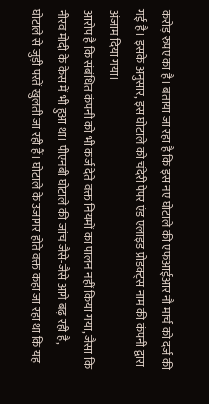करोड़ रुपए का है। बताया जा रहा है कि इस नए घोटाले की एफआईआर नौ मार्च को दर्ज की गई है। इसके अनुसार, इस घोटाले को चंदेरी पेपर एंड एलाइड प्रोडक्ट्स नाम की कंपनी द्वारा अंजाम दिया गया।
आरोप है कि संबंधित कंपनी को भी कर्ज देते वक्त नियमों का पालन नहीं किया गया, जैसा कि नीरव मोदी के केस में भी हुआ था। पीएनबी घोटाले की जांच जैसे-जैसे आगे बढ़ रही है, घोटाले से जुड़ी परतें खुलती जा रही हैं। घोटाले के उजागर होते वक्त कहा जा रहा था कि यह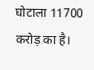घोटाला 11700 करोड़ का है।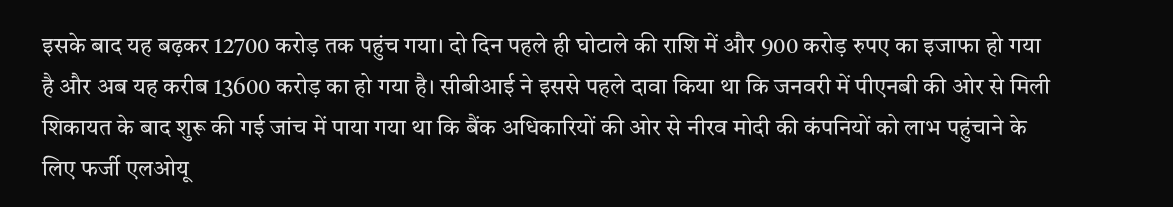इसके बाद यह बढ़कर 12700 करोड़ तक पहुंच गया। दो दिन पहले ही घोटाले की राशि में और 900 करोड़ रुपए का इजाफा हो गया है और अब यह करीब 13600 करोड़ का हो गया है। सीबीआई ने इससे पहले दावा किया था कि जनवरी में पीएनबी की ओर से मिली शिकायत के बाद शुरू की गई जांच में पाया गया था कि बैंक अधिकारियों की ओर से नीरव मोदी की कंपनियों को लाभ पहुंचाने के लिए फर्जी एलओयू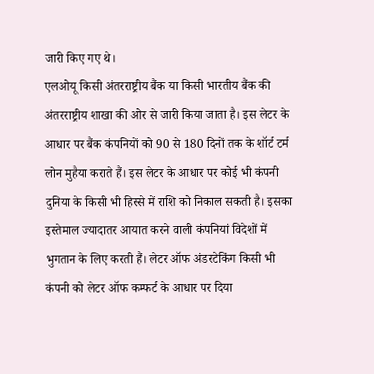जारी किए गए थे।
एलओयू किसी अंतरराष्ट्रीय बैंक या किसी भारतीय बैंक की अंतरराष्ट्रीय शाखा की ओर से जारी किया जाता है। इस लेटर के आधार पर बैंक कंपनियों को 90 से 180 दिनों तक के शॉर्ट टर्म लोन मुहैया कराते हैं। इस लेटर के आधार पर कोई भी कंपनी दुनिया के किसी भी हिस्से में राशि को निकाल सकती है। इसका इस्तेमाल ज्यादातर आयात करने वाली कंपनियां विदेशों में भुगतान के लिए करती हैं। लेटर ऑफ अंडरटेकिंग किसी भी कंपनी को लेटर ऑफ कम्फर्ट के आधार पर दिया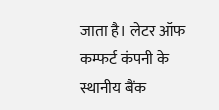जाता है। लेटर ऑफ कम्फर्ट कंपनी के स्थानीय बैंक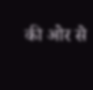की ओर से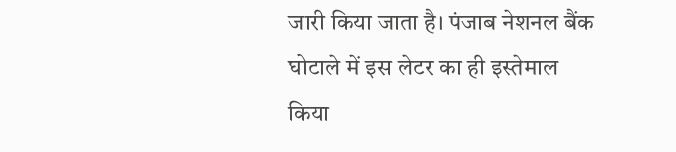जारी किया जाता है। पंजाब नेशनल बैंक घोटाले में इस लेटर का ही इस्तेमाल किया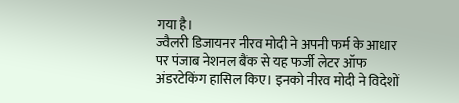गया है।
ज्वैलरी डिजायनर नीरव मोदी ने अपनी फर्म के आधार पर पंजाब नेशनल बैंक से यह फर्जी लेटर ऑफ अंडरटेकिंग हासिल किए। इनको नीरव मोदी ने विदेशों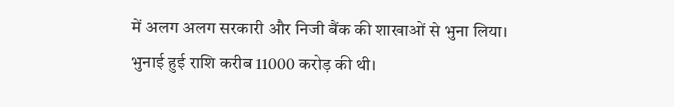में अलग अलग सरकारी और निजी बैंक की शाखाओं से भुना लिया। भुनाई हुई राशि करीब 11000 करोड़ की थी।